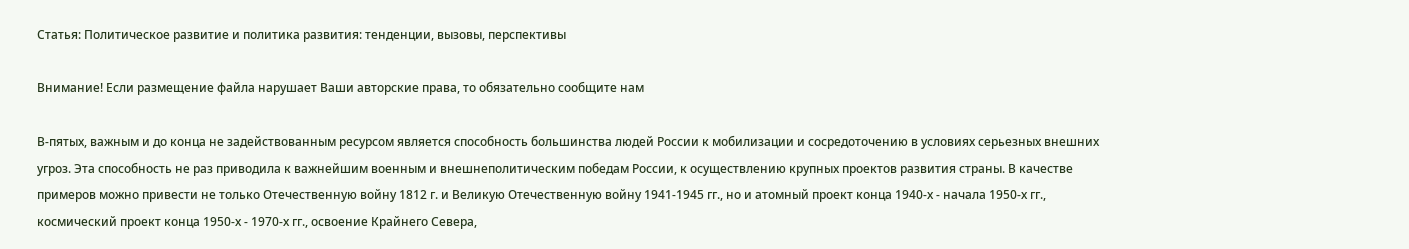Статья: Политическое развитие и политика развития: тенденции, вызовы, перспективы

Внимание! Если размещение файла нарушает Ваши авторские права, то обязательно сообщите нам

В-пятых, важным и до конца не задействованным ресурсом является способность большинства людей России к мобилизации и сосредоточению в условиях серьезных внешних угроз. Эта способность не раз приводила к важнейшим военным и внешнеполитическим победам России, к осуществлению крупных проектов развития страны. В качестве примеров можно привести не только Отечественную войну 1812 г. и Великую Отечественную войну 1941-1945 гг., но и атомный проект конца 1940-х - начала 1950-х гг., космический проект конца 1950-х - 1970-х гг., освоение Крайнего Севера,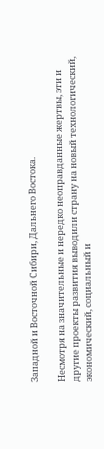Западной и Восточной Сибири, Дальнего Востока.

Несмотря на значительные и нередко неоправданные жертвы, эти и другие проекты развития выводили страну на новый технологический, экономический, социальный и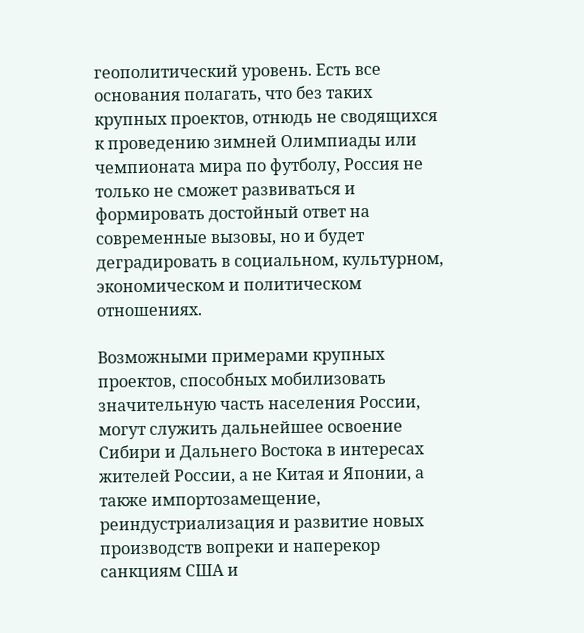геополитический уровень. Есть все основания полагать, что без таких крупных проектов, отнюдь не сводящихся к проведению зимней Олимпиады или чемпионата мира по футболу, Россия не только не сможет развиваться и формировать достойный ответ на современные вызовы, но и будет деградировать в социальном, культурном, экономическом и политическом отношениях.

Возможными примерами крупных проектов, способных мобилизовать значительную часть населения России, могут служить дальнейшее освоение Сибири и Дальнего Востока в интересах жителей России, а не Китая и Японии, а также импортозамещение, реиндустриализация и развитие новых производств вопреки и наперекор санкциям США и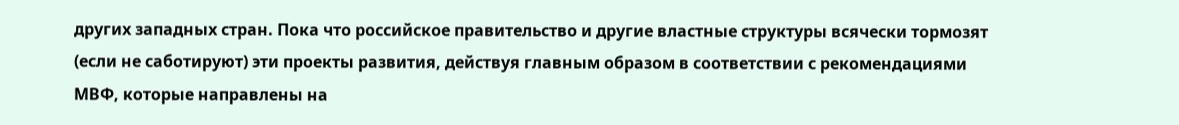других западных стран. Пока что российское правительство и другие властные структуры всячески тормозят (если не саботируют) эти проекты развития, действуя главным образом в соответствии с рекомендациями МВФ, которые направлены на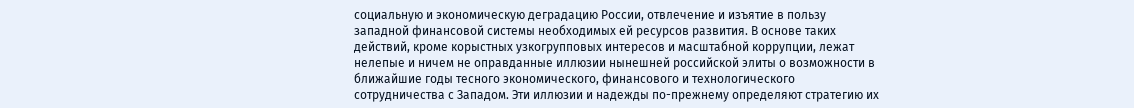социальную и экономическую деградацию России, отвлечение и изъятие в пользу западной финансовой системы необходимых ей ресурсов развития. В основе таких действий, кроме корыстных узкогрупповых интересов и масштабной коррупции, лежат нелепые и ничем не оправданные иллюзии нынешней российской элиты о возможности в ближайшие годы тесного экономического, финансового и технологического сотрудничества с Западом. Эти иллюзии и надежды по-прежнему определяют стратегию их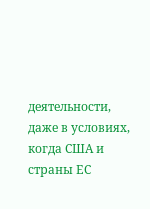деятельности, даже в условиях, когда США и страны ЕС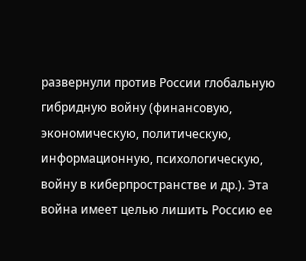развернули против России глобальную гибридную войну (финансовую, экономическую, политическую, информационную, психологическую, войну в киберпространстве и др.). Эта война имеет целью лишить Россию ее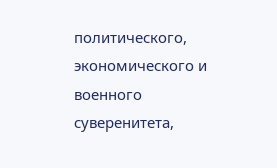политического, экономического и военного суверенитета,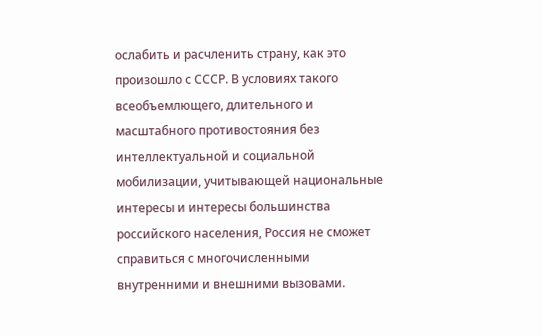ослабить и расчленить страну, как это произошло с СССР. В условиях такого всеобъемлющего, длительного и масштабного противостояния без интеллектуальной и социальной мобилизации, учитывающей национальные интересы и интересы большинства российского населения, Россия не сможет справиться с многочисленными внутренними и внешними вызовами.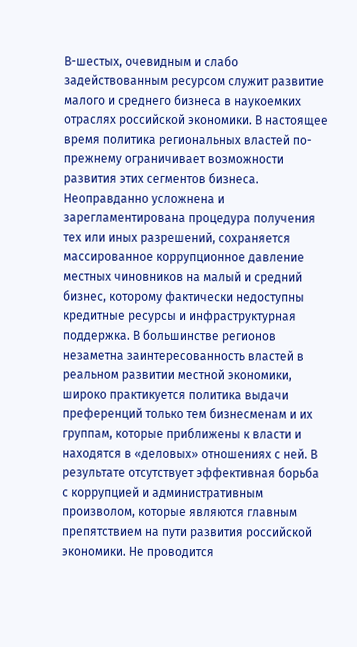В-шестых, очевидным и слабо задействованным ресурсом служит развитие малого и среднего бизнеса в наукоемких отраслях российской экономики. В настоящее время политика региональных властей по-прежнему ограничивает возможности развития этих сегментов бизнеса. Неоправданно усложнена и зарегламентирована процедура получения тех или иных разрешений, сохраняется массированное коррупционное давление местных чиновников на малый и средний бизнес, которому фактически недоступны кредитные ресурсы и инфраструктурная поддержка. В большинстве регионов незаметна заинтересованность властей в реальном развитии местной экономики, широко практикуется политика выдачи преференций только тем бизнесменам и их группам, которые приближены к власти и находятся в «деловых» отношениях с ней. В результате отсутствует эффективная борьба с коррупцией и административным произволом, которые являются главным препятствием на пути развития российской экономики. Не проводится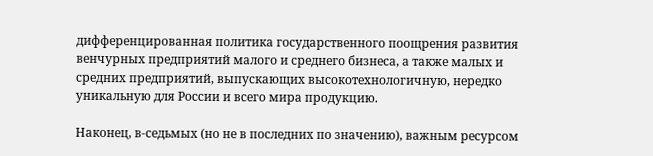дифференцированная политика государственного поощрения развития венчурных предприятий малого и среднего бизнеса, а также малых и средних предприятий, выпускающих высокотехнологичную, нередко уникальную для России и всего мира продукцию.

Наконец, в-седьмых (но не в последних по значению), важным ресурсом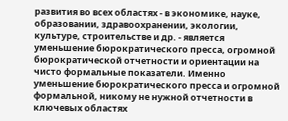развития во всех областях - в экономике, науке, образовании, здравоохранении, экологии, культуре, строительстве и др. - является уменьшение бюрократического пресса, огромной бюрократической отчетности и ориентации на чисто формальные показатели. Именно уменьшение бюрократического пресса и огромной формальной, никому не нужной отчетности в ключевых областях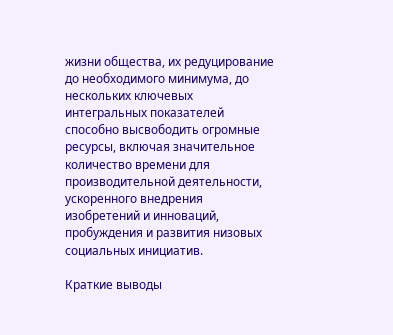жизни общества, их редуцирование до необходимого минимума, до нескольких ключевых интегральных показателей способно высвободить огромные ресурсы, включая значительное количество времени для производительной деятельности, ускоренного внедрения изобретений и инноваций, пробуждения и развития низовых социальных инициатив.

Краткие выводы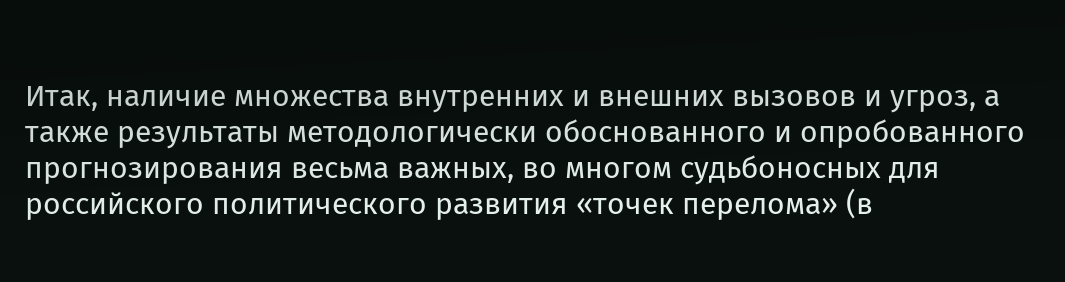Итак, наличие множества внутренних и внешних вызовов и угроз, а также результаты методологически обоснованного и опробованного прогнозирования весьма важных, во многом судьбоносных для российского политического развития «точек перелома» (в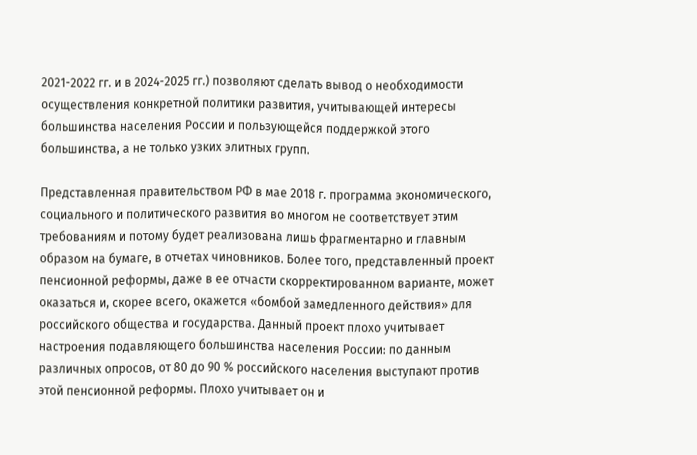2021-2022 гг. и в 2024-2025 гг.) позволяют сделать вывод о необходимости осуществления конкретной политики развития, учитывающей интересы большинства населения России и пользующейся поддержкой этого большинства, а не только узких элитных групп.

Представленная правительством РФ в мае 2018 г. программа экономического, социального и политического развития во многом не соответствует этим требованиям и потому будет реализована лишь фрагментарно и главным образом на бумаге, в отчетах чиновников. Более того, представленный проект пенсионной реформы, даже в ее отчасти скорректированном варианте, может оказаться и, скорее всего, окажется «бомбой замедленного действия» для российского общества и государства. Данный проект плохо учитывает настроения подавляющего большинства населения России: по данным различных опросов, от 80 до 90 % российского населения выступают против этой пенсионной реформы. Плохо учитывает он и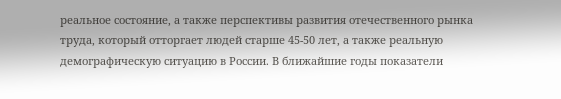реальное состояние, а также перспективы развития отечественного рынка труда, который отторгает людей старше 45-50 лет, а также реальную демографическую ситуацию в России. В ближайшие годы показатели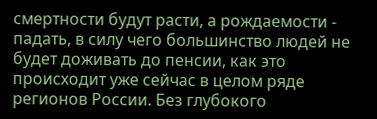смертности будут расти, а рождаемости - падать, в силу чего большинство людей не будет доживать до пенсии, как это происходит уже сейчас в целом ряде регионов России. Без глубокого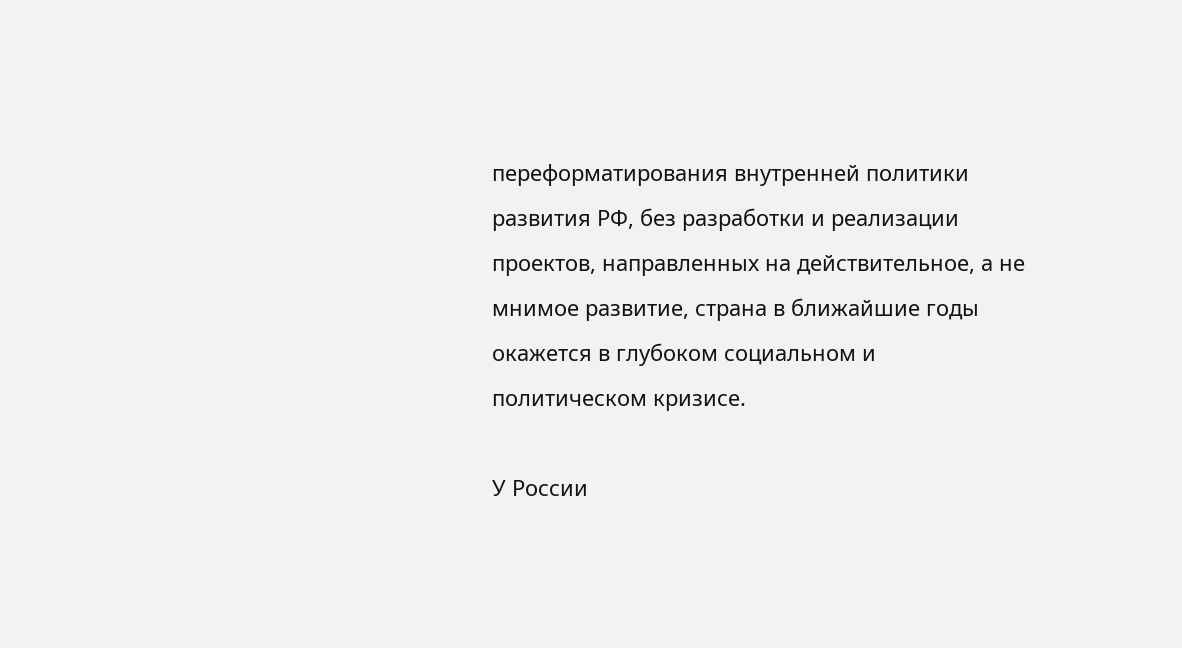переформатирования внутренней политики развития РФ, без разработки и реализации проектов, направленных на действительное, а не мнимое развитие, страна в ближайшие годы окажется в глубоком социальном и политическом кризисе.

У России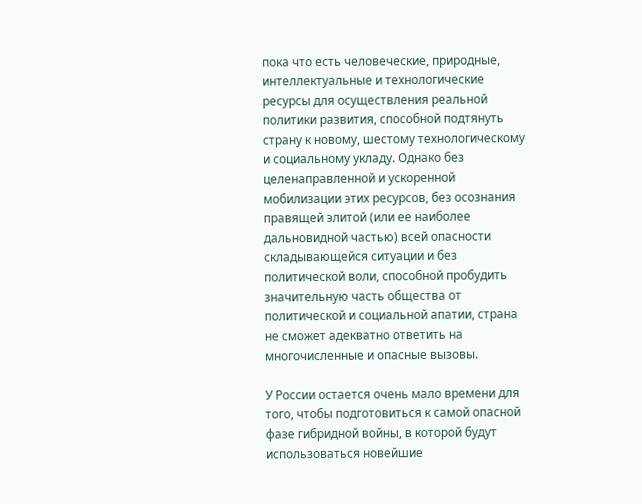пока что есть человеческие, природные, интеллектуальные и технологические ресурсы для осуществления реальной политики развития, способной подтянуть страну к новому, шестому технологическому и социальному укладу. Однако без целенаправленной и ускоренной мобилизации этих ресурсов, без осознания правящей элитой (или ее наиболее дальновидной частью) всей опасности складывающейся ситуации и без политической воли, способной пробудить значительную часть общества от политической и социальной апатии, страна не сможет адекватно ответить на многочисленные и опасные вызовы.

У России остается очень мало времени для того, чтобы подготовиться к самой опасной фазе гибридной войны, в которой будут использоваться новейшие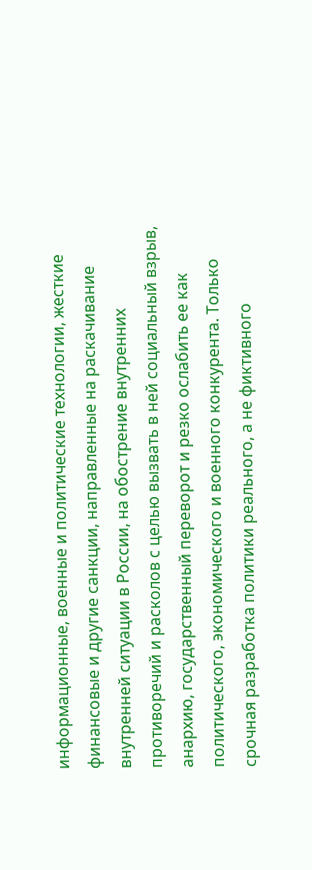информационные, военные и политические технологии, жесткие финансовые и другие санкции, направленные на раскачивание внутренней ситуации в России, на обострение внутренних противоречий и расколов с целью вызвать в ней социальный взрыв, анархию, государственный переворот и резко ослабить ее как политического, экономического и военного конкурента. Только срочная разработка политики реального, а не фиктивного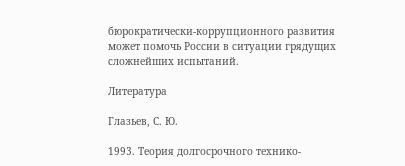бюрократически-коррупционного развития может помочь России в ситуации грядущих сложнейших испытаний.

Литература

Глазьев, С. Ю.

1993. Теория долгосрочного технико-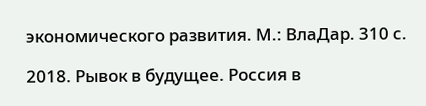экономического развития. М.: ВлаДар. 310 с.

2018. Рывок в будущее. Россия в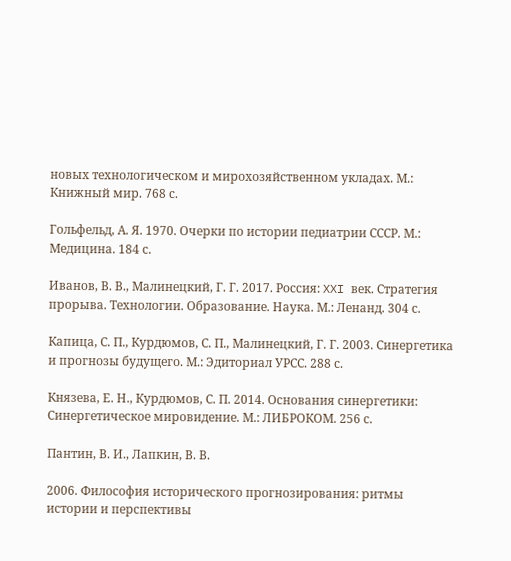новых технологическом и мирохозяйственном укладах. М.: Книжный мир. 768 с.

Гольфельд, А. Я. 1970. Очерки по истории педиатрии СССР. М.: Медицина. 184 с.

Иванов, В. В., Малинецкий, Г. Г. 2017. Россия: XXI век. Стратегия прорыва. Технологии. Образование. Наука. М.: Ленанд. 304 с.

Капица, С. П., Курдюмов, С. П., Малинецкий, Г. Г. 2003. Синергетика и прогнозы будущего. М.: Эдиториал УРСС. 288 с.

Князева, Е. Н., Курдюмов, С. П. 2014. Основания синергетики: Синергетическое мировидение. М.: ЛИБРОКОМ. 256 с.

Пантин, В. И., Лапкин, В. В.

2006. Философия исторического прогнозирования: ритмы истории и перспективы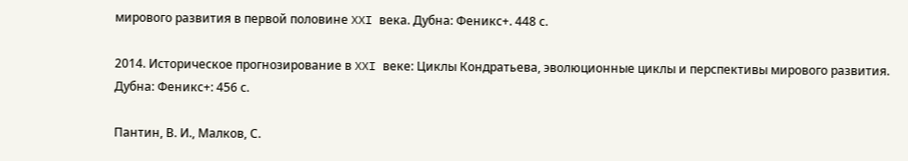мирового развития в первой половине XXI века. Дубна: Феникс+. 448 с.

2014. Историческое прогнозирование в XXI веке: Циклы Кондратьева, эволюционные циклы и перспективы мирового развития. Дубна: Феникс+: 456 с.

Пантин, В. И., Малков, С.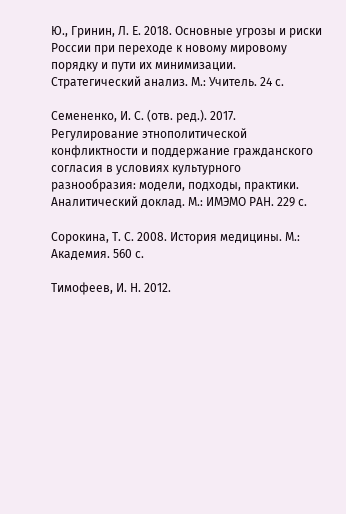Ю., Гринин, Л. Е. 2018. Основные угрозы и риски России при переходе к новому мировому порядку и пути их минимизации. Стратегический анализ. М.: Учитель. 24 с.

Семененко, И. С. (отв. ред.). 2017. Регулирование этнополитической конфликтности и поддержание гражданского согласия в условиях культурного разнообразия: модели, подходы, практики. Аналитический доклад. М.: ИМЭМО РАН. 229 с.

Сорокина, Т. С. 2008. История медицины. М.: Академия. 560 с.

Тимофеев, И. Н. 2012.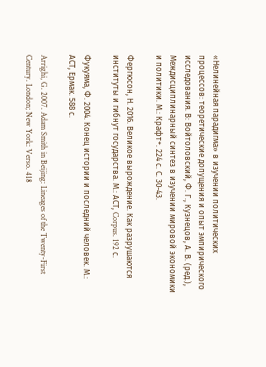«Нелинейная парадигма» в изучении политических процессов: теоретические допущения и опыт эмпирического исследования. В: Войтоловский, Ф. Г., Кузнецов, А. В. (ред.), Междисциплинарный синтез в изучении мировой экономики и политики. М.: Крафт+. 224 с. С. 30-43.

Фергюсон, Н. 2016. Великое вырождение. Как разрушаются институты и гибнут государства. М.: АСТ, Corpus. 192 с.

Фукуяма, Ф. 2004. Конец истории и последний человек. М.: АСТ, Ермак. 588 с.

Arrighi, G. 2007. Adam Smith in Beijing: Lineages of the Twenty-First Century. London; New York: Verso. 418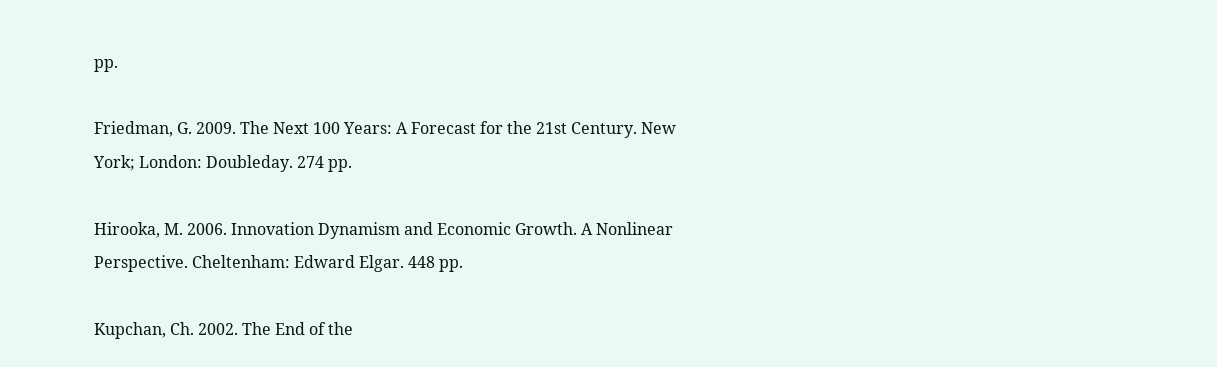pp.

Friedman, G. 2009. The Next 100 Years: A Forecast for the 21st Century. New York; London: Doubleday. 274 pp.

Hirooka, M. 2006. Innovation Dynamism and Economic Growth. A Nonlinear Perspective. Cheltenham: Edward Elgar. 448 pp.

Kupchan, Ch. 2002. The End of the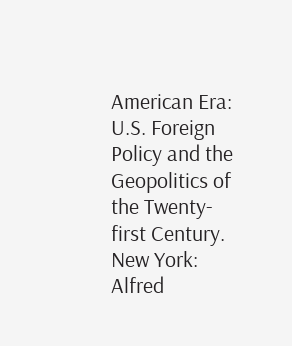American Era: U.S. Foreign Policy and the Geopolitics of the Twenty-first Century. New York: Alfred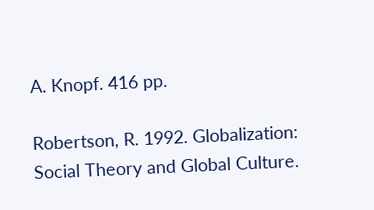A. Knopf. 416 pp.

Robertson, R. 1992. Globalization: Social Theory and Global Culture.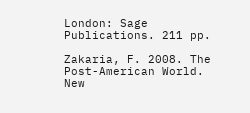London: Sage Publications. 211 pp.

Zakaria, F. 2008. The Post-American World. New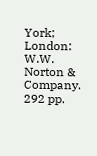York; London: W.W. Norton & Company. 292 pp.